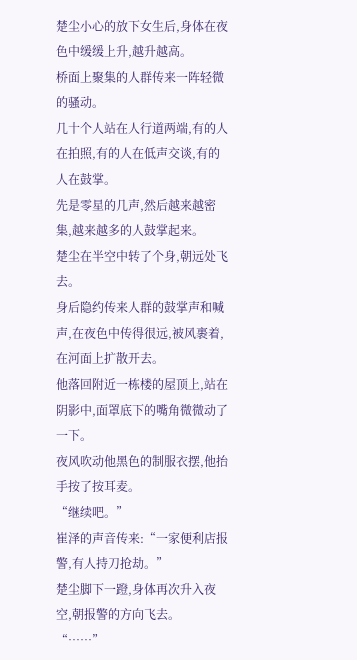楚尘小心的放下女生后,身体在夜色中缓缓上升,越升越高。
桥面上聚集的人群传来一阵轻微的骚动。
几十个人站在人行道两端,有的人在拍照,有的人在低声交谈,有的人在鼓掌。
先是零星的几声,然后越来越密集,越来越多的人鼓掌起来。
楚尘在半空中转了个身,朝远处飞去。
身后隐约传来人群的鼓掌声和喊声,在夜色中传得很远,被风裹着,在河面上扩散开去。
他落回附近一栋楼的屋顶上,站在阴影中,面罩底下的嘴角微微动了一下。
夜风吹动他黑色的制服衣摆,他抬手按了按耳麦。
“继续吧。”
崔泽的声音传来:“一家便利店报警,有人持刀抢劫。”
楚尘脚下一蹬,身体再次升入夜空,朝报警的方向飞去。
“……”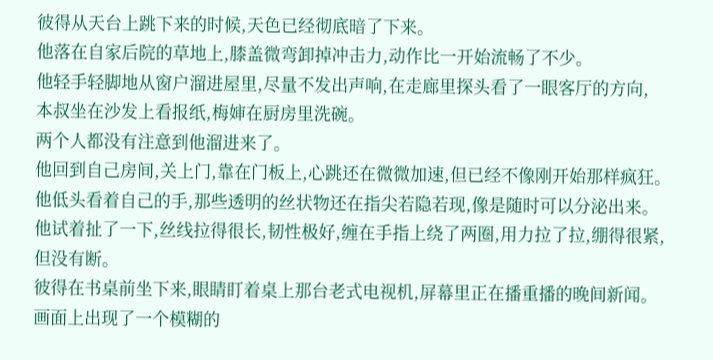彼得从天台上跳下来的时候,天色已经彻底暗了下来。
他落在自家后院的草地上,膝盖微弯卸掉冲击力,动作比一开始流畅了不少。
他轻手轻脚地从窗户溜进屋里,尽量不发出声响,在走廊里探头看了一眼客厅的方向,
本叔坐在沙发上看报纸,梅婶在厨房里洗碗。
两个人都没有注意到他溜进来了。
他回到自己房间,关上门,靠在门板上,心跳还在微微加速,但已经不像刚开始那样疯狂。
他低头看着自己的手,那些透明的丝状物还在指尖若隐若现,像是随时可以分泌出来。
他试着扯了一下,丝线拉得很长,韧性极好,缠在手指上绕了两圈,用力拉了拉,绷得很紧,但没有断。
彼得在书桌前坐下来,眼睛盯着桌上那台老式电视机,屏幕里正在播重播的晚间新闻。
画面上出现了一个模糊的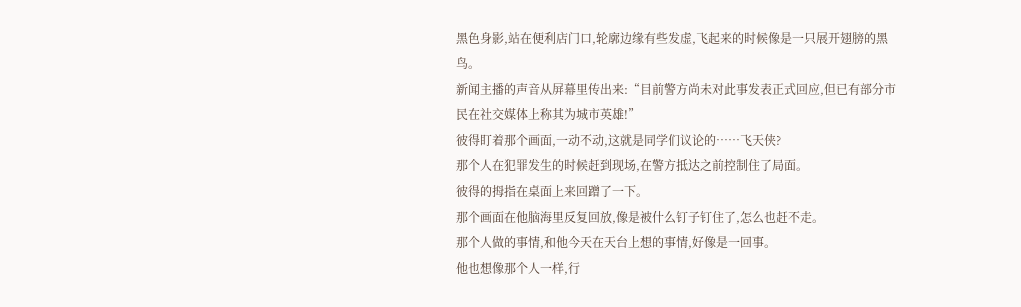黑色身影,站在便利店门口,轮廓边缘有些发虚,飞起来的时候像是一只展开翅膀的黑鸟。
新闻主播的声音从屏幕里传出来:“目前警方尚未对此事发表正式回应,但已有部分市民在社交媒体上称其为城市英雄!”
彼得盯着那个画面,一动不动,这就是同学们议论的……飞天侠?
那个人在犯罪发生的时候赶到现场,在警方抵达之前控制住了局面。
彼得的拇指在桌面上来回蹭了一下。
那个画面在他脑海里反复回放,像是被什么钉子钉住了,怎么也赶不走。
那个人做的事情,和他今天在天台上想的事情,好像是一回事。
他也想像那个人一样,行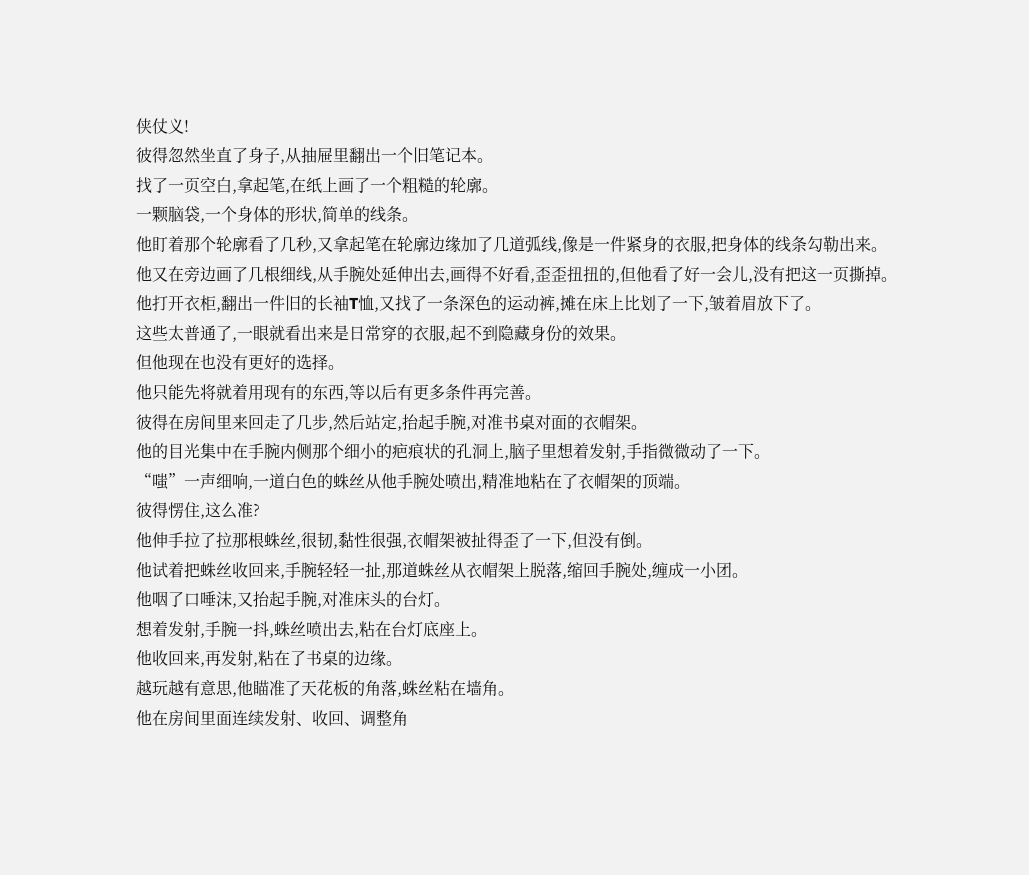侠仗义!
彼得忽然坐直了身子,从抽屉里翻出一个旧笔记本。
找了一页空白,拿起笔,在纸上画了一个粗糙的轮廓。
一颗脑袋,一个身体的形状,简单的线条。
他盯着那个轮廓看了几秒,又拿起笔在轮廓边缘加了几道弧线,像是一件紧身的衣服,把身体的线条勾勒出来。
他又在旁边画了几根细线,从手腕处延伸出去,画得不好看,歪歪扭扭的,但他看了好一会儿,没有把这一页撕掉。
他打开衣柜,翻出一件旧的长袖T恤,又找了一条深色的运动裤,摊在床上比划了一下,皱着眉放下了。
这些太普通了,一眼就看出来是日常穿的衣服,起不到隐藏身份的效果。
但他现在也没有更好的选择。
他只能先将就着用现有的东西,等以后有更多条件再完善。
彼得在房间里来回走了几步,然后站定,抬起手腕,对准书桌对面的衣帽架。
他的目光集中在手腕内侧那个细小的疤痕状的孔洞上,脑子里想着发射,手指微微动了一下。
“嗤”一声细响,一道白色的蛛丝从他手腕处喷出,精准地粘在了衣帽架的顶端。
彼得愣住,这么准?
他伸手拉了拉那根蛛丝,很韧,黏性很强,衣帽架被扯得歪了一下,但没有倒。
他试着把蛛丝收回来,手腕轻轻一扯,那道蛛丝从衣帽架上脱落,缩回手腕处,缠成一小团。
他咽了口唾沫,又抬起手腕,对准床头的台灯。
想着发射,手腕一抖,蛛丝喷出去,粘在台灯底座上。
他收回来,再发射,粘在了书桌的边缘。
越玩越有意思,他瞄准了天花板的角落,蛛丝粘在墙角。
他在房间里面连续发射、收回、调整角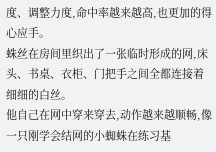度、调整力度,命中率越来越高,也更加的得心应手。
蛛丝在房间里织出了一张临时形成的网,床头、书桌、衣柜、门把手之间全都连接着细细的白丝。
他自己在网中穿来穿去,动作越来越顺畅,像一只刚学会结网的小蜘蛛在练习基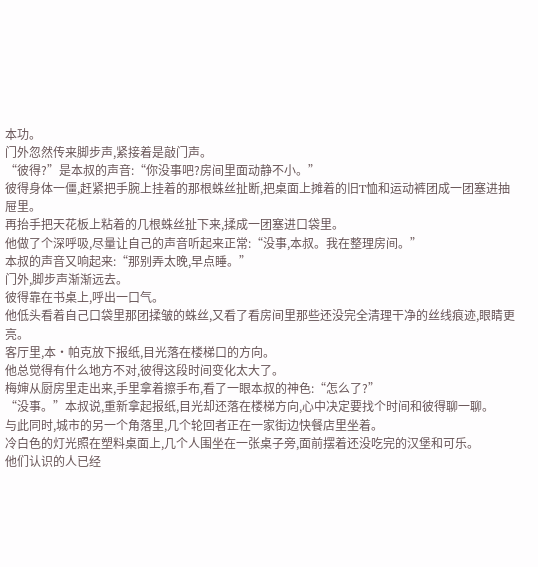本功。
门外忽然传来脚步声,紧接着是敲门声。
“彼得?”是本叔的声音:“你没事吧?房间里面动静不小。”
彼得身体一僵,赶紧把手腕上挂着的那根蛛丝扯断,把桌面上摊着的旧T恤和运动裤团成一团塞进抽屉里。
再抬手把天花板上粘着的几根蛛丝扯下来,揉成一团塞进口袋里。
他做了个深呼吸,尽量让自己的声音听起来正常:“没事,本叔。我在整理房间。”
本叔的声音又响起来:“那别弄太晚,早点睡。”
门外,脚步声渐渐远去。
彼得靠在书桌上,呼出一口气。
他低头看着自己口袋里那团揉皱的蛛丝,又看了看房间里那些还没完全清理干净的丝线痕迹,眼睛更亮。
客厅里,本·帕克放下报纸,目光落在楼梯口的方向。
他总觉得有什么地方不对,彼得这段时间变化太大了。
梅婶从厨房里走出来,手里拿着擦手布,看了一眼本叔的神色:“怎么了?”
“没事。”本叔说,重新拿起报纸,目光却还落在楼梯方向,心中决定要找个时间和彼得聊一聊。
与此同时,城市的另一个角落里,几个轮回者正在一家街边快餐店里坐着。
冷白色的灯光照在塑料桌面上,几个人围坐在一张桌子旁,面前摆着还没吃完的汉堡和可乐。
他们认识的人已经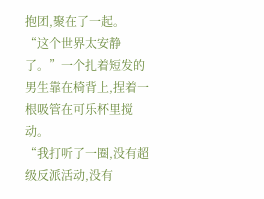抱团,聚在了一起。
“这个世界太安静了。”一个扎着短发的男生靠在椅背上,捏着一根吸管在可乐杯里搅动。
“我打听了一圈,没有超级反派活动,没有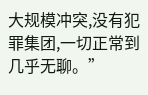大规模冲突,没有犯罪集团,一切正常到几乎无聊。”